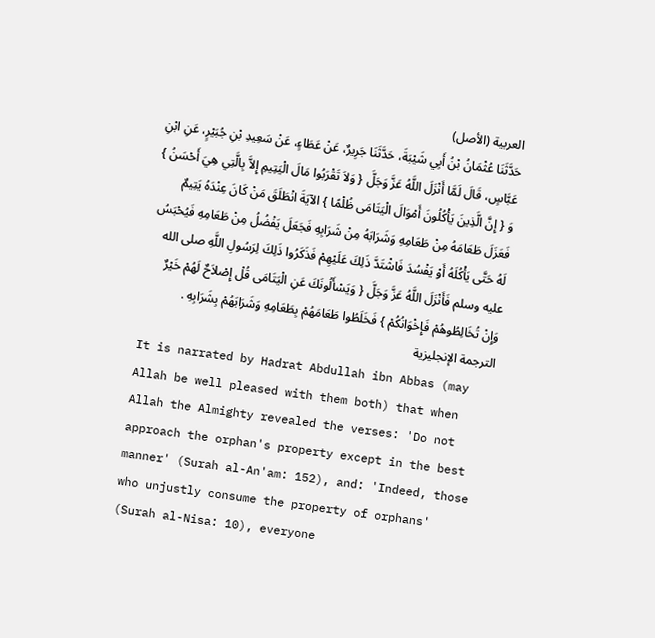العربية (الأصل)
حَدَّثَنَا عُثْمَانُ بْنُ أَبِي شَيْبَةَ، حَدَّثَنَا جَرِيرٌ، عَنْ عَطَاءٍ، عَنْ سَعِيدِ بْنِ جُبَيْرٍ، عَنِ ابْنِ عَبَّاسٍ، قَالَ لَمَّا أَنْزَلَ اللَّهُ عَزَّ وَجَلَّ { وَلاَ تَقْرَبُوا مَالَ الْيَتِيمِ إِلاَّ بِالَّتِي هِيَ أَحْسَنُ } وَ { إِنَّ الَّذِينَ يَأْكُلُونَ أَمْوَالَ الْيَتَامَى ظُلْمًا } الآيَةَ انْطَلَقَ مَنْ كَانَ عِنْدَهُ يَتِيمٌ فَعَزَلَ طَعَامَهُ مِنْ طَعَامِهِ وَشَرَابَهُ مِنْ شَرَابِهِ فَجَعَلَ يَفْضُلُ مِنْ طَعَامِهِ فَيُحْبَسُ لَهُ حَتَّى يَأْكُلَهُ أَوْ يَفْسُدَ فَاشْتَدَّ ذَلِكَ عَلَيْهِمْ فَذَكَرُوا ذَلِكَ لِرَسُولِ اللَّهِ صلى الله عليه وسلم فَأَنْزَلَ اللَّهُ عَزَّ وَجَلَّ { وَيَسْأَلُونَكَ عَنِ الْيَتَامَى قُلْ إِصْلاَحٌ لَهُمْ خَيْرٌ وَإِنْ تُخَالِطُوهُمْ فَإِخْوَانُكُمْ } فَخَلَطُوا طَعَامَهُمْ بِطَعَامِهِ وَشَرَابَهُمْ بِشَرَابِهِ .
الترجمة الإنجليزية
It is narrated by Hadrat Abdullah ibn Abbas (may Allah be well pleased with them both) that when Allah the Almighty revealed the verses: 'Do not approach the orphan's property except in the best manner' (Surah al-An'am: 152), and: 'Indeed, those who unjustly consume the property of orphans' (Surah al-Nisa: 10), everyone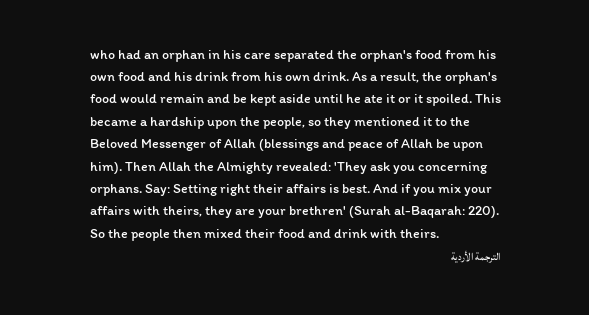who had an orphan in his care separated the orphan's food from his own food and his drink from his own drink. As a result, the orphan's food would remain and be kept aside until he ate it or it spoiled. This became a hardship upon the people, so they mentioned it to the Beloved Messenger of Allah (blessings and peace of Allah be upon him). Then Allah the Almighty revealed: 'They ask you concerning orphans. Say: Setting right their affairs is best. And if you mix your affairs with theirs, they are your brethren' (Surah al-Baqarah: 220). So the people then mixed their food and drink with theirs.
الترجمة الأردية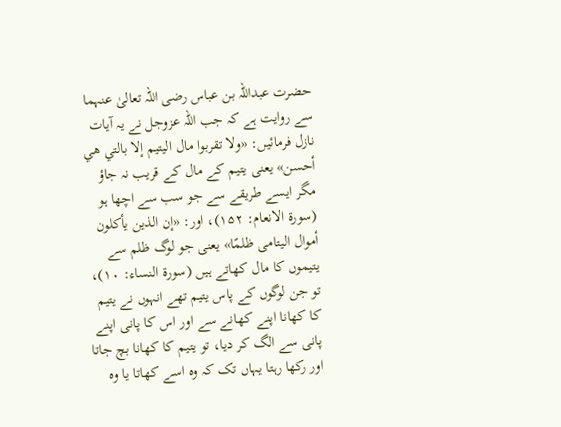حضرت عبداللہ بن عباس رضی اللہ تعالیٰ عنہما سے روایت ہے کہ جب اللہ عزوجل نے یہ آیات نازل فرمائیں: «ولا تقربوا مال اليتيم إلا بالتي هي أحسن» یعنی یتیم کے مال کے قریب نہ جاؤ مگر ایسے طریقے سے جو سب سے اچھا ہو (سورۃ الانعام: ۱۵۲)، اور: «إن الذين يأكلون أموال اليتامى ظلمًا» یعنی جو لوگ ظلم سے یتیموں کا مال کھاتے ہیں (سورۃ النساء: ۱۰)، تو جن لوگوں کے پاس یتیم تھے انہوں نے یتیم کا کھانا اپنے کھانے سے اور اس کا پانی اپنے پانی سے الگ کر دیا، تو یتیم کا کھانا بچ جاتا اور رکھا رہتا یہاں تک کہ وہ اسے کھاتا یا وہ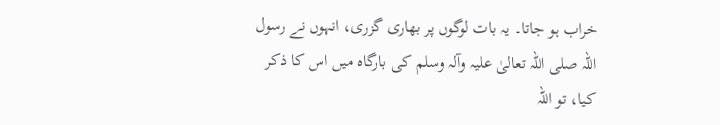خراب ہو جاتا۔ یہ بات لوگوں پر بھاری گزری، انہوں نے رسول اللہ صلی اللہ تعالیٰ علیہ وآلہ وسلم کی بارگاہ میں اس کا ذکر کیا، تو اللہ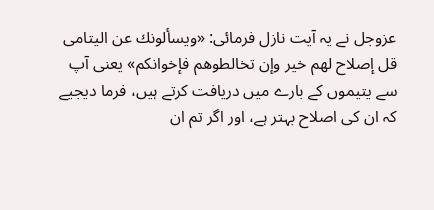عزوجل نے یہ آیت نازل فرمائی: «ويسألونك عن اليتامى قل إصلاح لهم خير وإن تخالطوهم فإخوانكم» یعنی آپ سے یتیموں کے بارے میں دریافت کرتے ہیں، فرما دیجیے کہ ان کی اصلاح بہتر ہے، اور اگر تم ان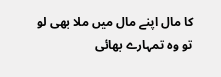کا مال اپنے مال میں ملا بھی لو تو وہ تمہارے بھائی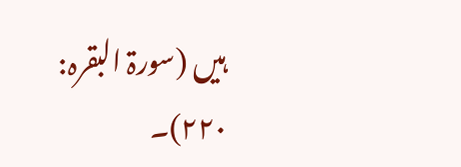ہیں (سورۃ البقرہ: ۲۲۰)۔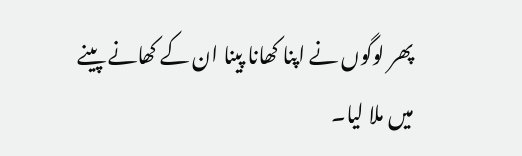پھر لوگوں نے اپنا کھانا پینا ان کے کھانے پینے میں ملا لیا۔